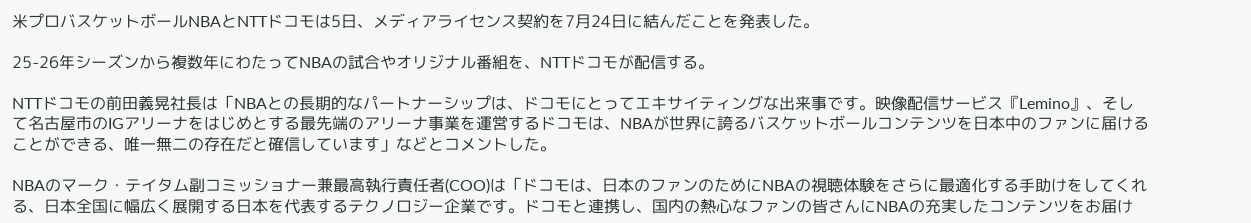米プロバスケットボールNBAとNTTドコモは5日、メディアライセンス契約を7月24日に結んだことを発表した。

25-26年シーズンから複数年にわたってNBAの試合やオリジナル番組を、NTTドコモが配信する。

NTTドコモの前田義晃社長は「NBAとの長期的なパートナーシップは、ドコモにとってエキサイティングな出来事です。映像配信サービス『Lemino』、そして名古屋市のIGアリーナをはじめとする最先端のアリーナ事業を運営するドコモは、NBAが世界に誇るバスケットボールコンテンツを日本中のファンに届けることができる、唯一無二の存在だと確信しています」などとコメントした。

NBAのマーク・テイタム副コミッショナー兼最高執行責任者(COO)は「ドコモは、日本のファンのためにNBAの視聴体験をさらに最適化する手助けをしてくれる、日本全国に幅広く展開する日本を代表するテクノロジー企業です。ドコモと連携し、国内の熱心なファンの皆さんにNBAの充実したコンテンツをお届け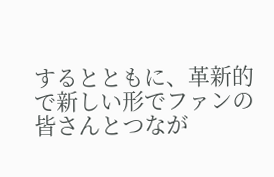するとともに、革新的で新しい形でファンの皆さんとつなが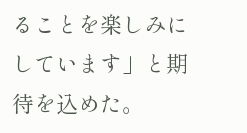ることを楽しみにしています」と期待を込めた。